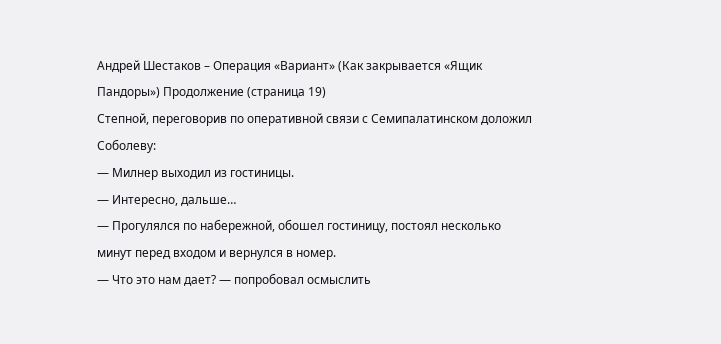Андрей Шестаков – Операция «Вариант» (Как закрывается «Ящик Пандоры») Продолжение (страница 19)
Степной, переговорив по оперативной связи с Семипалатинском доложил Соболеву:
— Милнер выходил из гостиницы.
— Интересно, дальше…
— Прогулялся по набережной, обошел гостиницу, постоял несколько минут перед входом и вернулся в номер.
— Что это нам дает? — попробовал осмыслить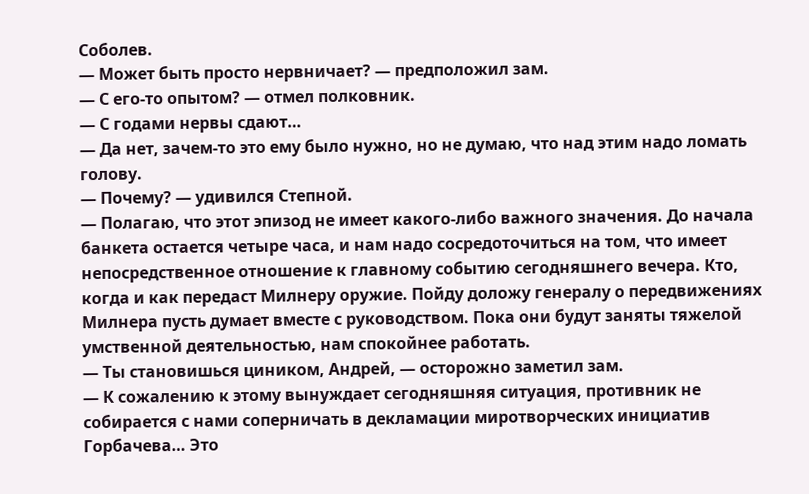Соболев.
— Может быть просто нервничает? — предположил зам.
— С его-то опытом? — отмел полковник.
— С годами нервы сдают…
— Да нет, зачем-то это ему было нужно, но не думаю, что над этим надо ломать голову.
— Почему? — удивился Степной.
— Полагаю, что этот эпизод не имеет какого-либо важного значения. До начала банкета остается четыре часа, и нам надо сосредоточиться на том, что имеет непосредственное отношение к главному событию сегодняшнего вечера. Кто, когда и как передаст Милнеру оружие. Пойду доложу генералу о передвижениях Милнера пусть думает вместе с руководством. Пока они будут заняты тяжелой умственной деятельностью, нам спокойнее работать.
— Ты становишься циником, Андрей, — осторожно заметил зам.
— К сожалению к этому вынуждает сегодняшняя ситуация, противник не собирается с нами соперничать в декламации миротворческих инициатив Горбачева… Это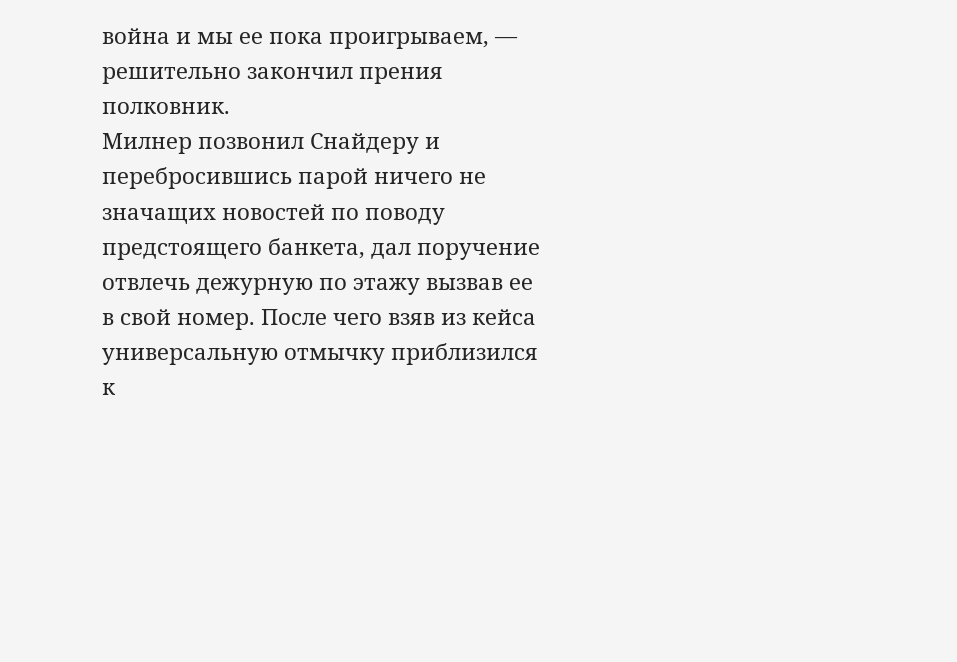война и мы ее пока проигрываем, — решительно закончил прения полковник.
Милнер позвонил Снайдеру и перебросившись парой ничего не значащих новостей по поводу предстоящего банкета, дал поручение отвлечь дежурную по этажу вызвав ее в свой номер. После чего взяв из кейса универсальную отмычку приблизился к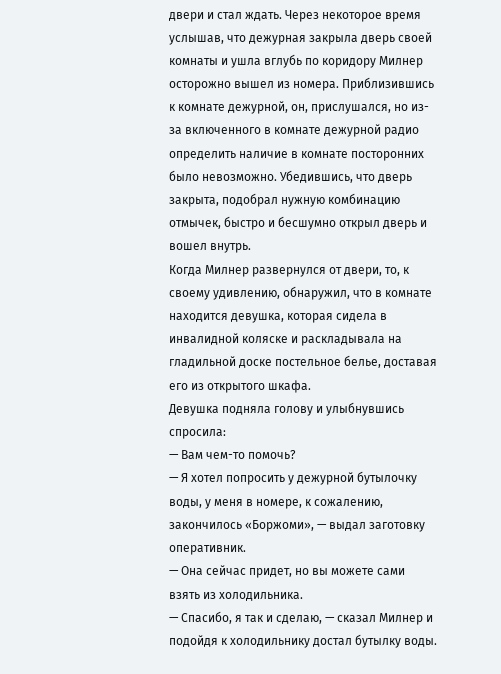двери и стал ждать. Через некоторое время услышав, что дежурная закрыла дверь своей комнаты и ушла вглубь по коридору Милнер осторожно вышел из номера. Приблизившись к комнате дежурной, он, прислушался, но из-за включенного в комнате дежурной радио определить наличие в комнате посторонних было невозможно. Убедившись, что дверь закрыта, подобрал нужную комбинацию отмычек, быстро и бесшумно открыл дверь и вошел внутрь.
Когда Милнер развернулся от двери, то, к своему удивлению, обнаружил, что в комнате находится девушка, которая сидела в инвалидной коляске и раскладывала на гладильной доске постельное белье, доставая его из открытого шкафа.
Девушка подняла голову и улыбнувшись спросила:
— Вам чем-то помочь?
— Я хотел попросить у дежурной бутылочку воды, у меня в номере, к сожалению, закончилось «Боржоми», — выдал заготовку оперативник.
— Она сейчас придет, но вы можете сами взять из холодильника.
— Спасибо, я так и сделаю, — сказал Милнер и подойдя к холодильнику достал бутылку воды.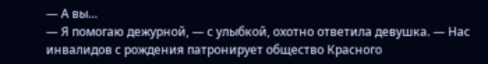— А вы…
— Я помогаю дежурной, — с улыбкой, охотно ответила девушка. — Нас инвалидов с рождения патронирует общество Красного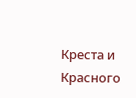Креста и Красного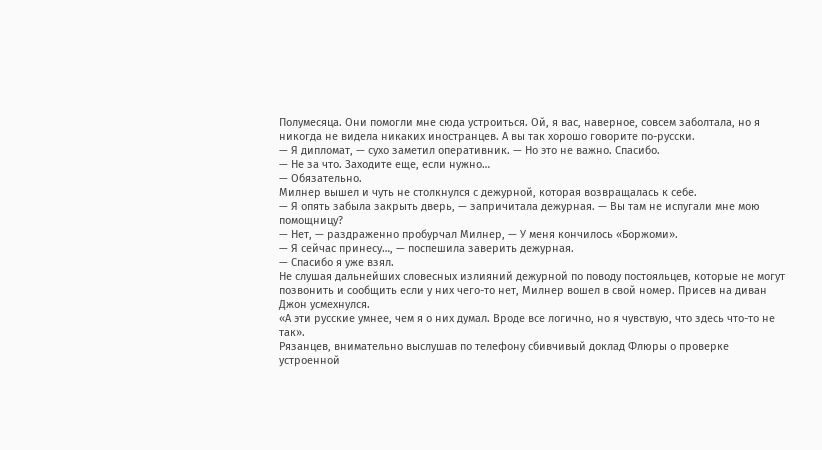Полумесяца. Они помогли мне сюда устроиться. Ой, я вас, наверное, совсем заболтала, но я никогда не видела никаких иностранцев. А вы так хорошо говорите по-русски.
— Я дипломат, — сухо заметил оперативник. — Но это не важно. Спасибо.
— Не за что. Заходите еще, если нужно…
— Обязательно.
Милнер вышел и чуть не столкнулся с дежурной, которая возвращалась к себе.
— Я опять забыла закрыть дверь, — запричитала дежурная. — Вы там не испугали мне мою помощницу?
— Нет, — раздраженно пробурчал Милнер, — У меня кончилось «Боржоми».
— Я сейчас принесу…, — поспешила заверить дежурная.
— Спасибо я уже взял.
Не слушая дальнейших словесных излияний дежурной по поводу постояльцев, которые не могут позвонить и сообщить если у них чего-то нет, Милнер вошел в свой номер. Присев на диван Джон усмехнулся.
«А эти русские умнее, чем я о них думал. Вроде все логично, но я чувствую, что здесь что-то не так».
Рязанцев, внимательно выслушав по телефону сбивчивый доклад Флюры о проверке устроенной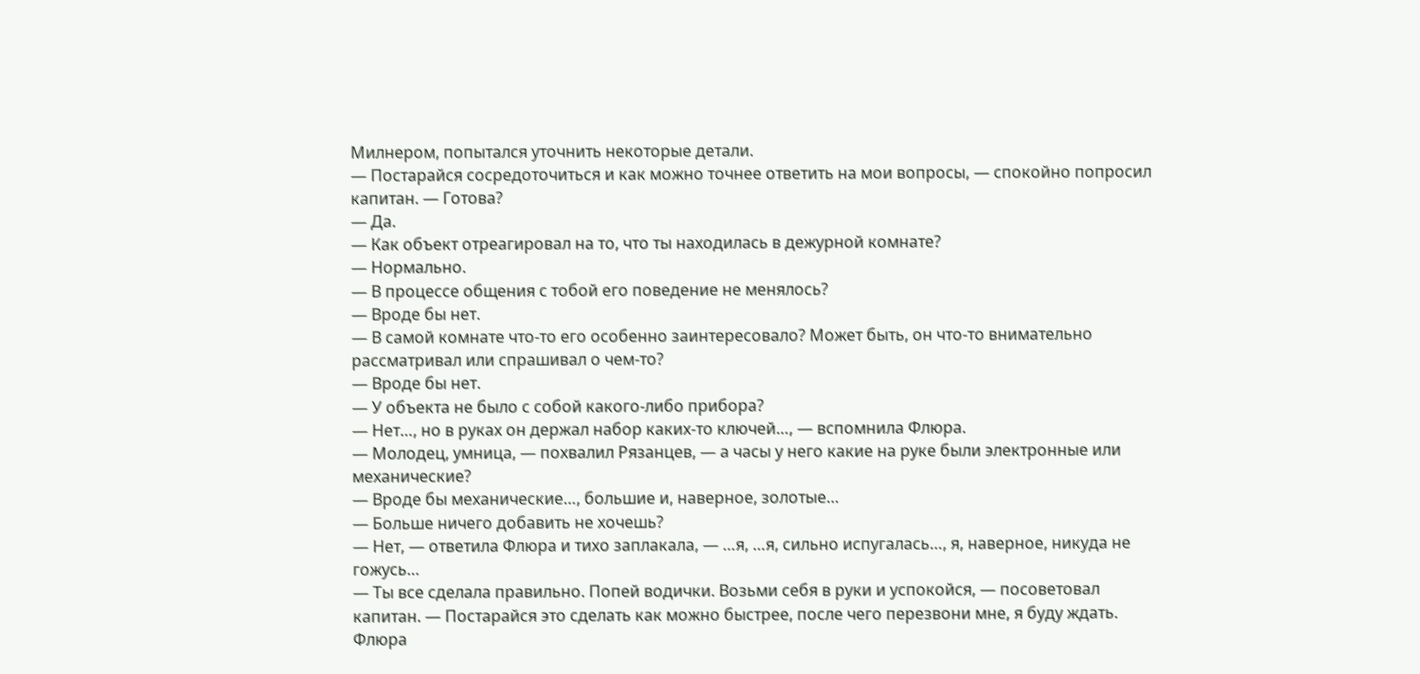Милнером, попытался уточнить некоторые детали.
— Постарайся сосредоточиться и как можно точнее ответить на мои вопросы, — спокойно попросил капитан. — Готова?
— Да.
— Как объект отреагировал на то, что ты находилась в дежурной комнате?
— Нормально.
— В процессе общения с тобой его поведение не менялось?
— Вроде бы нет.
— В самой комнате что-то его особенно заинтересовало? Может быть, он что-то внимательно рассматривал или спрашивал о чем-то?
— Вроде бы нет.
— У объекта не было с собой какого-либо прибора?
— Нет…, но в руках он держал набор каких-то ключей…, — вспомнила Флюра.
— Молодец, умница, — похвалил Рязанцев, — а часы у него какие на руке были электронные или механические?
— Вроде бы механические…, большие и, наверное, золотые…
— Больше ничего добавить не хочешь?
— Нет, — ответила Флюра и тихо заплакала, — …я, …я, сильно испугалась…, я, наверное, никуда не гожусь…
— Ты все сделала правильно. Попей водички. Возьми себя в руки и успокойся, — посоветовал капитан. — Постарайся это сделать как можно быстрее, после чего перезвони мне, я буду ждать.
Флюра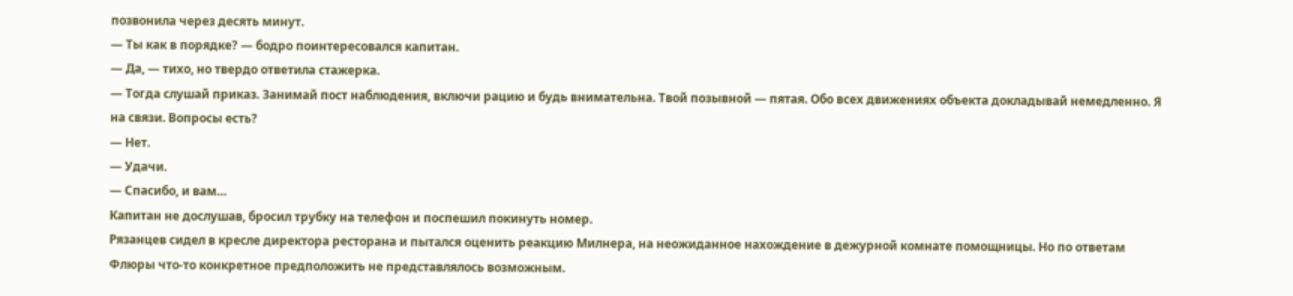позвонила через десять минут.
— Ты как в порядке? — бодро поинтересовался капитан.
— Да, — тихо, но твердо ответила стажерка.
— Тогда слушай приказ. Занимай пост наблюдения, включи рацию и будь внимательна. Твой позывной — пятая. Обо всех движениях объекта докладывай немедленно. Я на связи. Вопросы есть?
— Нет.
— Удачи.
— Спасибо, и вам…
Капитан не дослушав, бросил трубку на телефон и поспешил покинуть номер.
Рязанцев сидел в кресле директора ресторана и пытался оценить реакцию Милнера, на неожиданное нахождение в дежурной комнате помощницы. Но по ответам Флюры что-то конкретное предположить не представлялось возможным.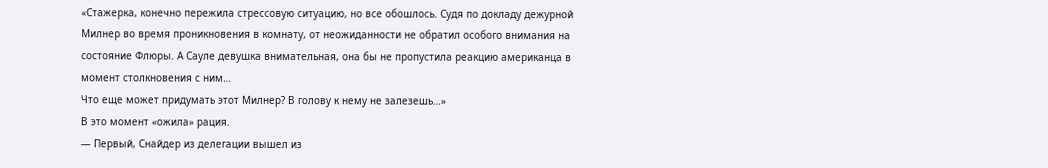«Стажерка, конечно пережила стрессовую ситуацию, но все обошлось. Судя по докладу дежурной Милнер во время проникновения в комнату, от неожиданности не обратил особого внимания на состояние Флюры. А Сауле девушка внимательная, она бы не пропустила реакцию американца в момент столкновения с ним…
Что еще может придумать этот Милнер? В голову к нему не залезешь…»
В это момент «ожила» рация.
— Первый, Снайдер из делегации вышел из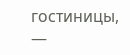гостиницы, —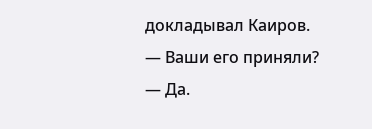докладывал Каиров.
— Ваши его приняли?
— Да.